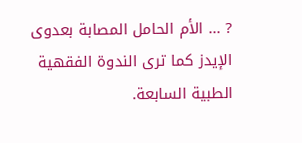? ... الأم الحامل المصابة بعدوى الإيدز كما ترى الندوة الفقهية الطبية السابعة.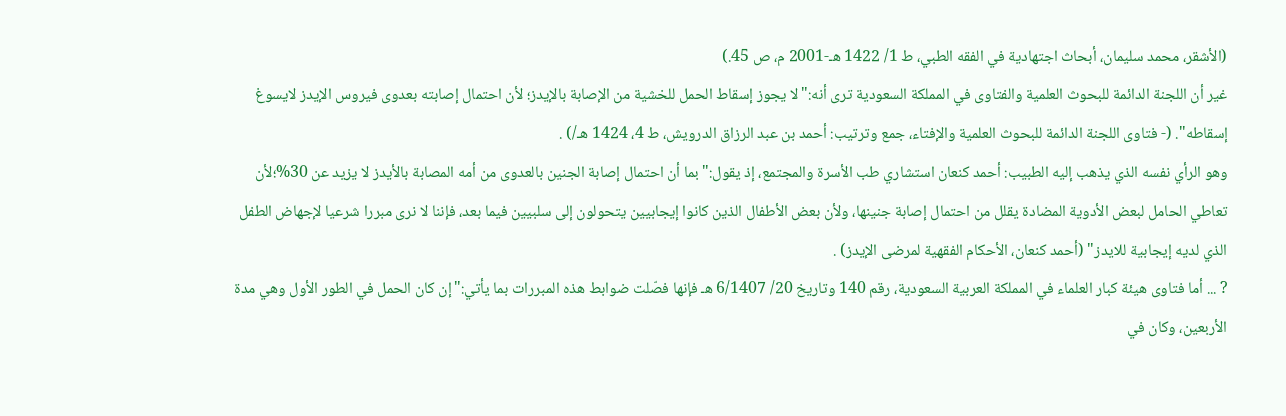(الأشقر، محمد سليمان، أبحاث اجتهادية في الفقه الطبي، ط 1/ 1422 هـ-2001 م، ص 45.)
غير أن اللجنة الدائمة للبحوث العلمية والفتاوى في المملكة السعودية ترى أنه:"لا يجوز إسقاط الحمل للخشية من الإصابة بالإيدز؛ لأن احتمال إصابته بعدوى فيروس الإيدز لايسوغ إسقاطه". (- فتاوى اللجنة الدائمة للبحوث العلمية والإفتاء، جمع وترتيب: أحمد بن عبد الرزاق الدرويش، ط 4، 1424 هـ/) .
وهو الرأي نفسه الذي يذهب إليه الطبيب: أحمد كنعان استشاري طب الأسرة والمجتمع، إذ يقول:"بما أن احتمال إصابة الجنين بالعدوى من أمه المصابة بالأيدز لا يزيد عن 30%؛لأن تعاطي الحامل لبعض الأدوية المضادة يقلل من احتمال إصابة جنينها، ولأن بعض الأطفال الذين كانوا إيجابيين يتحولون إلى سلبيين فيما بعد، فإننا لا نرى مبررا شرعيا لإجهاض الطفل الذي لديه إيجابية للايدز" (أحمد كنعان، الأحكام الفقهية لمرضى الإيدز) .
? ... أما فتاوى هيئة كبار العلماء في المملكة العربية السعودية، رقم 140 وتاريخ 20/ 6/1407 هـ فإنها فصّلت ضوابط هذه المبررات بما يأتي:"إن كان الحمل في الطور الأول وهي مدة الأربعين، وكان في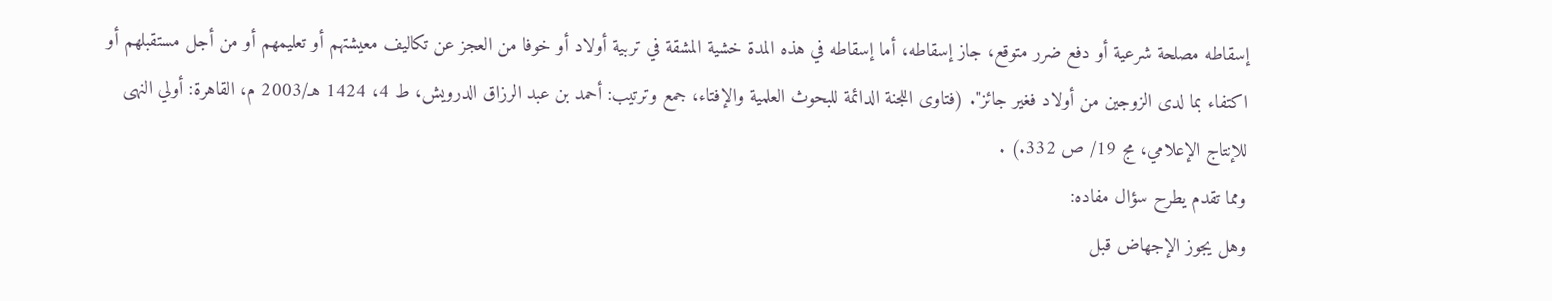إسقاطه مصلحة شرعية أو دفع ضرر متوقع، جاز إسقاطه، أما إسقاطه في هذه المدة خشية المشقة في تربية أولاد أو خوفا من العجز عن تكاليف معيشتهم أو تعليمهم أو من أجل مستقبلهم أو اكتفاء بما لدى الزوجين من أولاد فغير جائز". (فتاوى اللجنة الدائمة للبحوث العلمية والإفتاء، جمع وترتيب: أحمد بن عبد الرزاق الدرويش، ط 4، 1424 هـ/2003 م، القاهرة: أولي النهى للإنتاج الإعلامي، مج 19/ ص 332.) .
ومما تقدم يطرح سؤال مفاده:
وهل يجوز الإجهاض قبل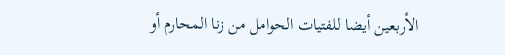الأربعين أيضا للفتيات الحوامل من زنا المحارم أو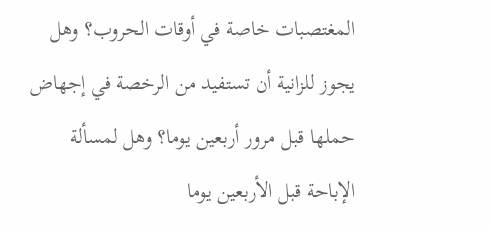المغتصبات خاصة في أوقات الحروب؟ وهل يجوز للزانية أن تستفيد من الرخصة في إجهاض حملها قبل مرور أربعين يوما؟ وهل لمسألة الإباحة قبل الأربعين يوما